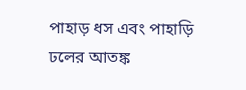পাহাড় ধস এবং পাহাড়ি ঢলের আতঙ্ক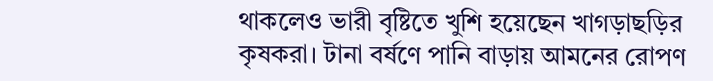থাকলেও ভারী বৃষ্টিতে খুশি হয়েছেন খাগড়াছড়ির কৃষকরা। টানা বর্ষণে পানি বাড়ায় আমনের রোপণ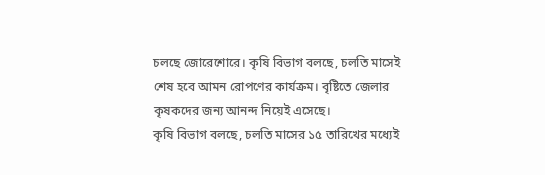চলছে জোরেশোরে। কৃষি বিভাগ বলছে, চলতি মাসেই শেষ হবে আমন রোপণের কার্যক্রম। বৃষ্টিতে জেলার কৃষকদের জন্য আনন্দ নিয়েই এসেছে।
কৃষি বিভাগ বলছে, চলতি মাসের ১৫ তারিখের মধ্যেই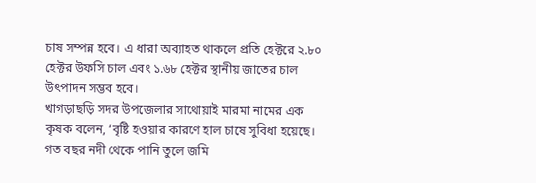চাষ সম্পন্ন হবে। এ ধারা অব্যাহত থাকলে প্রতি হেক্টরে ২.৮০ হেক্টর উফসি চাল এবং ১.৬৮ হেক্টর স্থানীয় জাতের চাল উৎপাদন সম্ভব হবে।
খাগড়াছড়ি সদর উপজেলার সাথোয়াই মারমা নামের এক কৃষক বলেন, ‘বৃষ্টি হওয়ার কারণে হাল চাষে সুবিধা হয়েছে। গত বছর নদী থেকে পানি তুলে জমি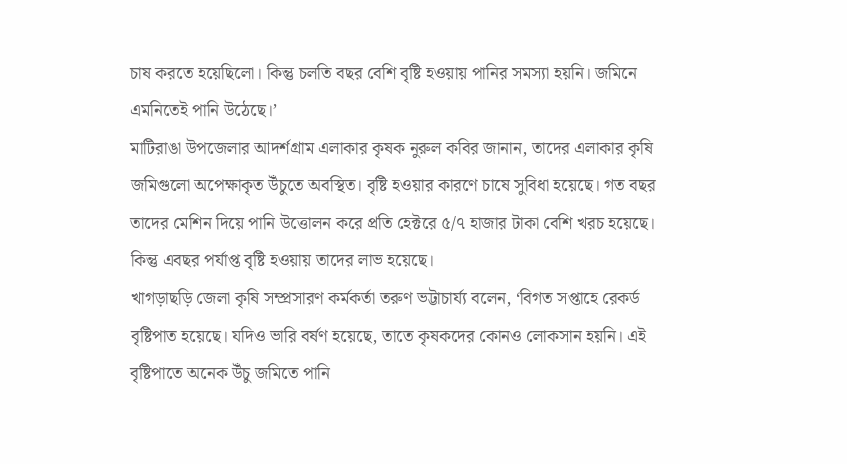চাষ করতে হয়েছিলো। কিন্তু চলতি বছর বেশি বৃষ্টি হওয়ায় পানির সমস্যা হয়নি। জমিনে এমনিতেই পানি উঠেছে।’
মাটিরাঙা উপজেলার আদর্শগ্রাম এলাকার কৃষক নুরুল কবির জানান, তাদের এলাকার কৃষি জমিগুলো অপেক্ষাকৃত উঁচুতে অবস্থিত। বৃষ্টি হওয়ার কারণে চাষে সুবিধা হয়েছে। গত বছর তাদের মেশিন দিয়ে পানি উত্তোলন করে প্রতি হেক্টরে ৫/৭ হাজার টাকা বেশি খরচ হয়েছে। কিন্তু এবছর পর্যাপ্ত বৃষ্টি হওয়ায় তাদের লাভ হয়েছে।
খাগড়াছড়ি জেলা কৃষি সম্প্রসারণ কর্মকর্তা তরুণ ভট্টাচার্য্য বলেন, ‘বিগত সপ্তাহে রেকর্ড বৃষ্টিপাত হয়েছে। যদিও ভারি বর্ষণ হয়েছে, তাতে কৃষকদের কোনও লোকসান হয়নি। এই বৃষ্টিপাতে অনেক উঁচু জমিতে পানি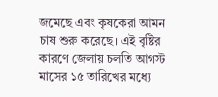জমেছে এবং কৃষকেরা আমন চাষ শুরু করেছে। এই বৃষ্টির কারণে জেলায় চলতি আগস্ট মাসের ১৫ তারিখের মধ্যে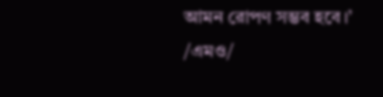আমন রোপণ সম্ভব হবে।’
/এমও/